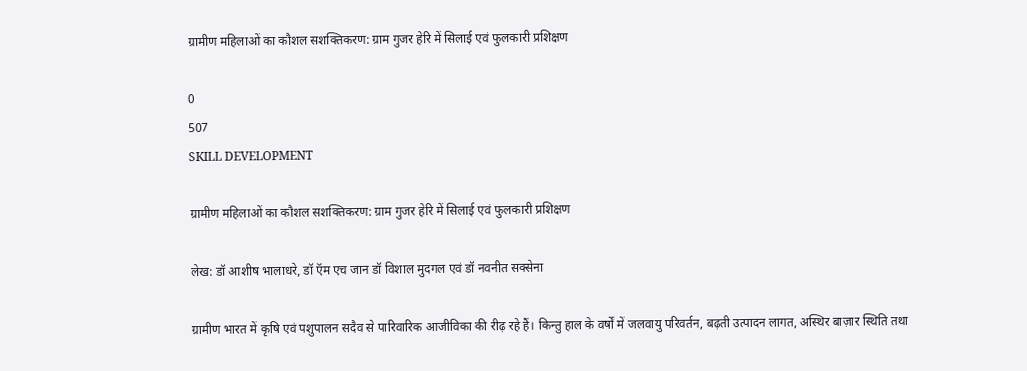ग्रामीण महिलाओं का कौशल सशक्तिकरण: ग्राम गुजर हेरि में सिलाई एवं फुलकारी प्रशिक्षण

0
507
SKILL DEVELOPMENT

ग्रामीण महिलाओं का कौशल सशक्तिकरण: ग्राम गुजर हेरि में सिलाई एवं फुलकारी प्रशिक्षण

लेख: डॉ आशीष भालाधरे, डॉ ऍम एच जान डॉ विशाल मुदगल एवं डॉ नवनीत सक्सेना

ग्रामीण भारत में कृषि एवं पशुपालन सदैव से पारिवारिक आजीविका की रीढ़ रहे हैं। किन्तु हाल के वर्षों में जलवायु परिवर्तन, बढ़ती उत्पादन लागत, अस्थिर बाज़ार स्थिति तथा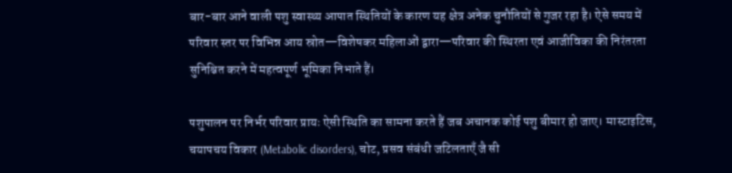बार-बार आने वाली पशु स्वास्थ्य आपात स्थितियों के कारण यह क्षेत्र अनेक चुनौतियों से गुजर रहा है। ऐसे समय में परिवार स्तर पर विभिन्न आय स्रोत—विशेषकर महिलाओं द्वारा—परिवार की स्थिरता एवं आजीविका की निरंतरता सुनिश्चित करने में महत्वपूर्ण भूमिका निभाते हैं।

पशुपालन पर निर्भर परिवार प्रायः ऐसी स्थिति का सामना करते हैं जब अचानक कोई पशु बीमार हो जाए। मास्टाइटिस, चयापचय विकार (Metabolic disorders), चोट, प्रसव संबंधी जटिलताएँ जै सी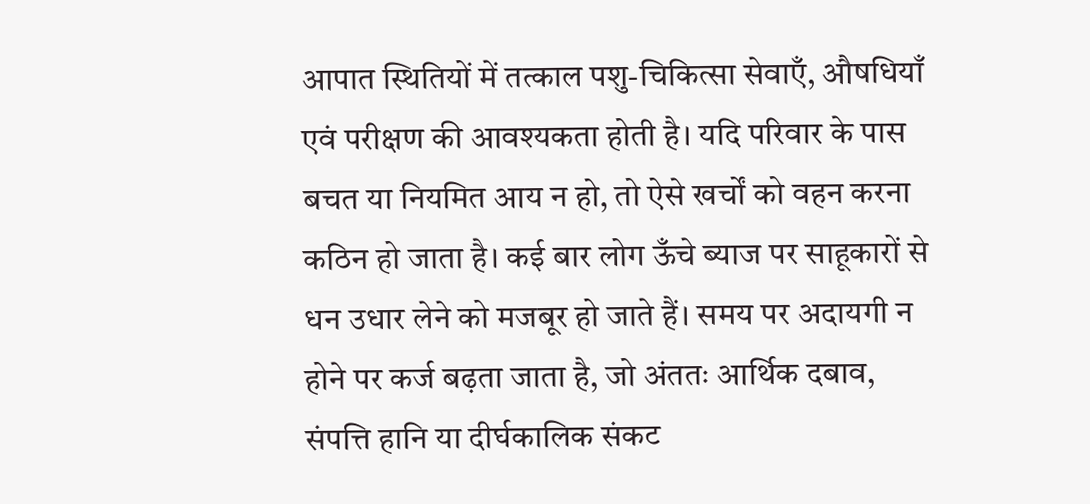आपात स्थितियों में तत्काल पशु-चिकित्सा सेवाएँ, औषधियाँ एवं परीक्षण की आवश्यकता होती है। यदि परिवार के पास बचत या नियमित आय न हो, तो ऐसे खर्चों को वहन करना कठिन हो जाता है। कई बार लोग ऊँचे ब्याज पर साहूकारों से धन उधार लेने को मजबूर हो जाते हैं। समय पर अदायगी न होने पर कर्ज बढ़ता जाता है, जो अंततः आर्थिक दबाव, संपत्ति हानि या दीर्घकालिक संकट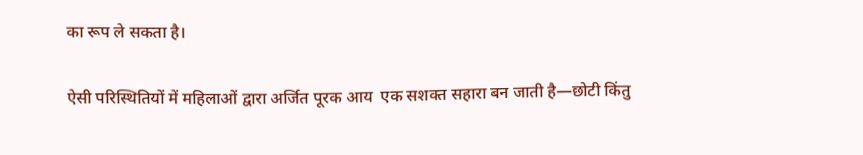का रूप ले सकता है।

ऐसी परिस्थितियों में महिलाओं द्वारा अर्जित पूरक आय  एक सशक्त सहारा बन जाती है—छोटी किंतु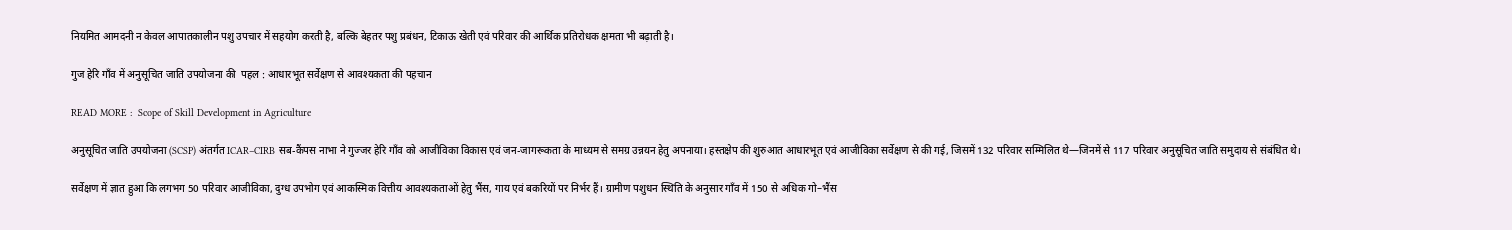नियमित आमदनी न केवल आपातकालीन पशु उपचार में सहयोग करती है, बल्कि बेहतर पशु प्रबंधन, टिकाऊ खेती एवं परिवार की आर्थिक प्रतिरोधक क्षमता भी बढ़ाती है।

गुज हेरि गाँव में अनुसूचित जाति उपयोजना की  पहल : आधारभूत सर्वेक्षण से आवश्यकता की पहचान

READ MORE :  Scope of Skill Development in Agriculture

अनुसूचित जाति उपयोजना (SCSP) अंतर्गत ICAR–CIRB सब-कैंपस नाभा ने गुज्जर हेरि गाँव को आजीविका विकास एवं जन-जागरूकता के माध्यम से समग्र उन्नयन हेतु अपनाया। हस्तक्षेप की शुरुआत आधारभूत एवं आजीविका सर्वेक्षण से की गई, जिसमें 132 परिवार सम्मिलित थे—जिनमें से 117 परिवार अनुसूचित जाति समुदाय से संबंधित थे।

सर्वेक्षण में ज्ञात हुआ कि लगभग 50 परिवार आजीविका, दुग्ध उपभोग एवं आकस्मिक वित्तीय आवश्यकताओं हेतु भैंस, गाय एवं बकरियों पर निर्भर हैं। ग्रामीण पशुधन स्थिति के अनुसार गाँव में 150 से अधिक गो–भैंस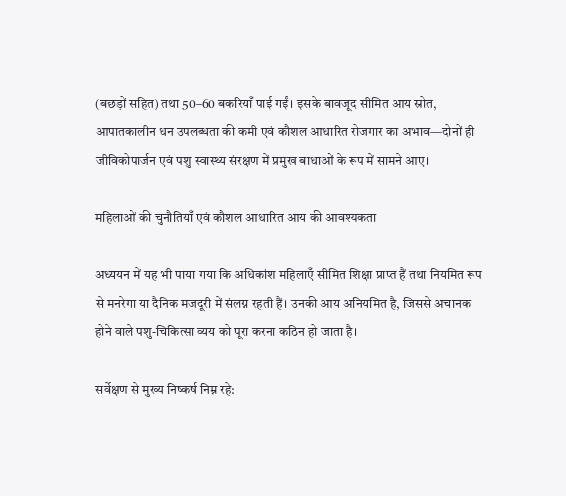(बछड़ों सहित) तथा 50–60 बकरियाँ पाई गईं। इसके बावजूद सीमित आय स्रोत, आपातकालीन धन उपलब्धता की कमी एवं कौशल आधारित रोजगार का अभाव—दोनों ही जीविकोपार्जन एवं पशु स्वास्थ्य संरक्षण में प्रमुख बाधाओं के रूप में सामने आए।

महिलाओं की चुनौतियाँ एवं कौशल आधारित आय की आवश्यकता

अध्ययन में यह भी पाया गया कि अधिकांश महिलाएँ सीमित शिक्षा प्राप्त हैं तथा नियमित रूप से मनरेगा या दैनिक मजदूरी में संलग्न रहती हैं। उनकी आय अनियमित है, जिससे अचानक होने वाले पशु-चिकित्सा व्यय को पूरा करना कठिन हो जाता है।

सर्वेक्षण से मुख्य निष्कर्ष निम्न रहे: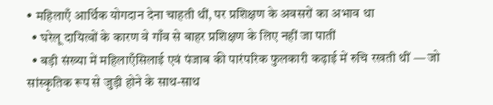• महिलाएँ आर्थिक योगदान देना चाहती थीं, पर प्रशिक्षण के अवसरों का अभाव था
  • घरेलू दायित्वों के कारण वे गाँव से बाहर प्रशिक्षण के लिए नहीं जा पातीं
  • बड़ी संख्या में महिलाएँसिलाई एवं पंजाब की पारंपरिक फुलकारी कढ़ाई में रुचि रखती थीं — जो सांस्कृतिक रूप से जुड़ी होने के साथ-साथ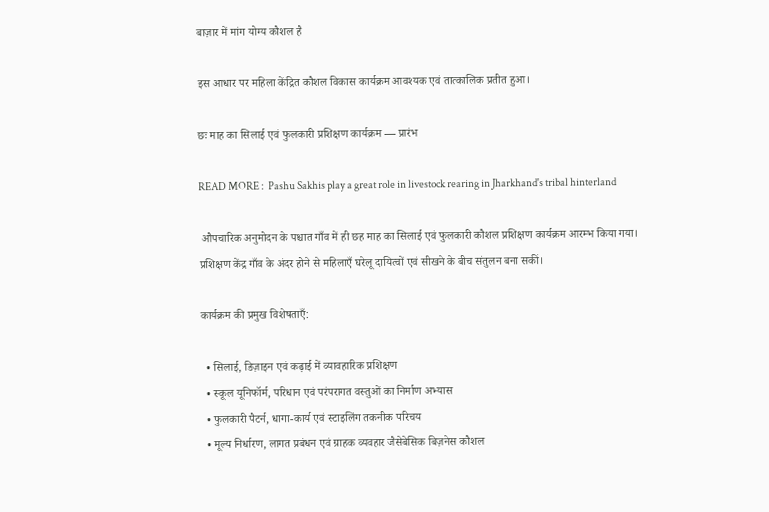बाज़ार में मांग योग्य कौशल है

इस आधार पर महिला केंद्रित कौशल विकास कार्यक्रम आवश्यक एवं तात्कालिक प्रतीत हुआ।

छः माह का सिलाई एवं फुलकारी प्रशिक्षण कार्यक्रम — प्रारंभ

READ MORE :  Pashu Sakhis play a great role in livestock rearing in Jharkhand's tribal hinterland

 औपचारिक अनुमोदन के पश्चात गाँव में ही छह माह का सिलाई एवं फुलकारी कौशल प्रशिक्षण कार्यक्रम आरम्भ किया गया। प्रशिक्षण केंद्र गाँव के अंदर होने से महिलाएँ घरेलू दायित्वों एवं सीखने के बीच संतुलन बना सकीं।

कार्यक्रम की प्रमुख विशेषताएँ:

  • सिलाई, डिज़ाइन एवं कढ़ाई में व्यावहारिक प्रशिक्षण
  • स्कूल यूनिफॉर्म, परिधान एवं परंपरागत वस्तुओं का निर्माण अभ्यास
  • फुलकारी पैटर्न, धागा-कार्य एवं स्टाइलिंग तकनीक परिचय
  • मूल्य निर्धारण, लागत प्रबंधन एवं ग्राहक व्यवहार जैसेबेसिक बिज़नेस कौशल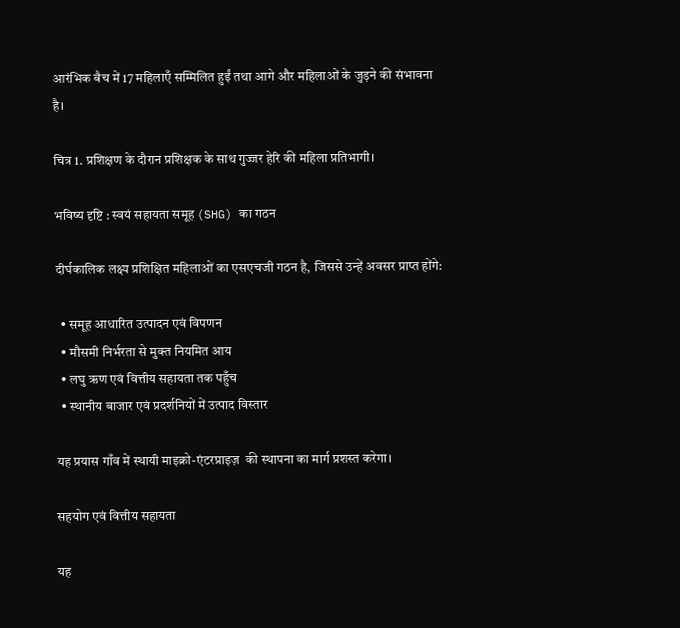आरंभिक बैच में 17 महिलाएँ सम्मिलित हुईं तथा आगे और महिलाओं के जुड़ने की संभावना है।

चित्र 1. प्रशिक्षण के दौरान प्रशिक्षक के साथ गुज्जर हेरि की महिला प्रतिभागी।

भविष्य दृष्टि : स्वयं सहायता समूह (SHG) का गठन

दीर्घकालिक लक्ष्य प्रशिक्षित महिलाओं का एसएचजी गठन है, जिससे उन्हें अवसर प्राप्त होंगे:

  • समूह आधारित उत्पादन एवं विपणन
  • मौसमी निर्भरता से मुक्त नियमित आय
  • लघु ऋण एवं वित्तीय सहायता तक पहुँच
  • स्थानीय बाजार एवं प्रदर्शनियों में उत्पाद विस्तार

यह प्रयास गाँव में स्थायी माइक्रो-एंटरप्राइज़  की स्थापना का मार्ग प्रशस्त करेगा।

सहयोग एवं वित्तीय सहायता

यह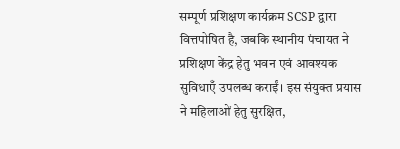सम्पूर्ण प्रशिक्षण कार्यक्रम SCSP द्वारा वित्तपोषित है, जबकि स्थानीय पंचायत ने प्रशिक्षण केंद्र हेतु भवन एवं आवश्यक सुविधाएँ उपलब्ध कराईं। इस संयुक्त प्रयास ने महिलाओं हेतु सुरक्षित,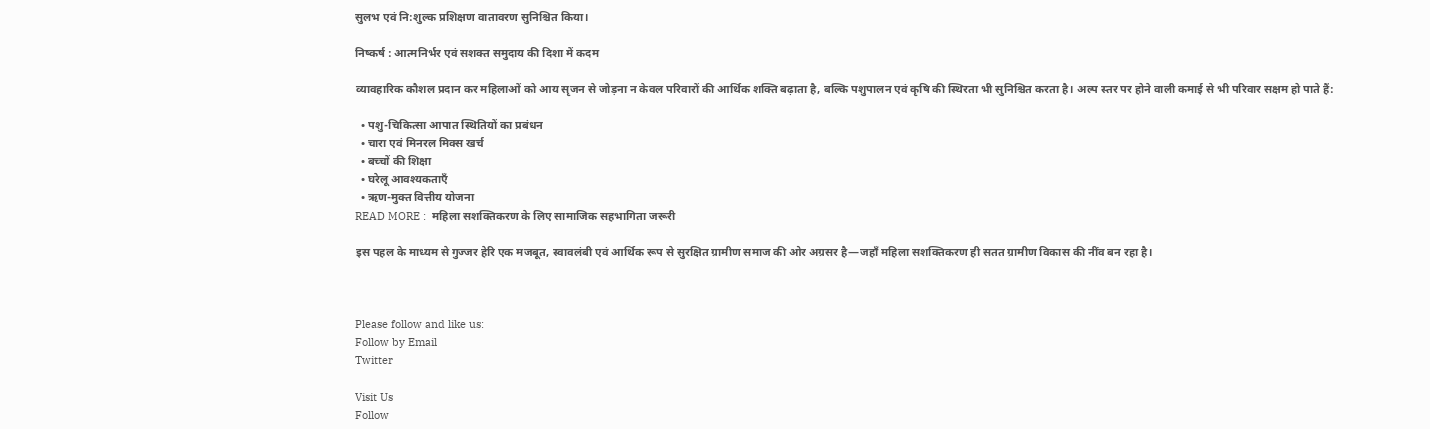सुलभ एवं नि:शुल्क प्रशिक्षण वातावरण सुनिश्चित किया।

निष्कर्ष : आत्मनिर्भर एवं सशक्त समुदाय की दिशा में कदम

व्यावहारिक कौशल प्रदान कर महिलाओं को आय सृजन से जोड़ना न केवल परिवारों की आर्थिक शक्ति बढ़ाता है, बल्कि पशुपालन एवं कृषि की स्थिरता भी सुनिश्चित करता है। अल्प स्तर पर होने वाली कमाई से भी परिवार सक्षम हो पाते हैं:

  • पशु-चिकित्सा आपात स्थितियों का प्रबंधन
  • चारा एवं मिनरल मिक्स खर्च
  • बच्चों की शिक्षा
  • घरेलू आवश्यकताएँ
  • ऋण-मुक्त वित्तीय योजना
READ MORE :  महिला सशक्तिकरण के लिए सामाजिक सहभागिता जरूरी

इस पहल के माध्यम से गुज्जर हेरि एक मजबूत, स्वावलंबी एवं आर्थिक रूप से सुरक्षित ग्रामीण समाज की ओर अग्रसर है—जहाँ महिला सशक्तिकरण ही सतत ग्रामीण विकास की नींव बन रहा है।



Please follow and like us:
Follow by Email
Twitter

Visit Us
Follow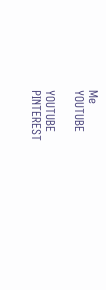Me
YOUTUBE

YOUTUBE
PINTEREST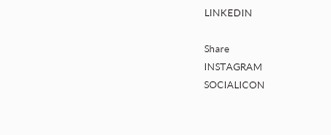LINKEDIN

Share
INSTAGRAM
SOCIALICON